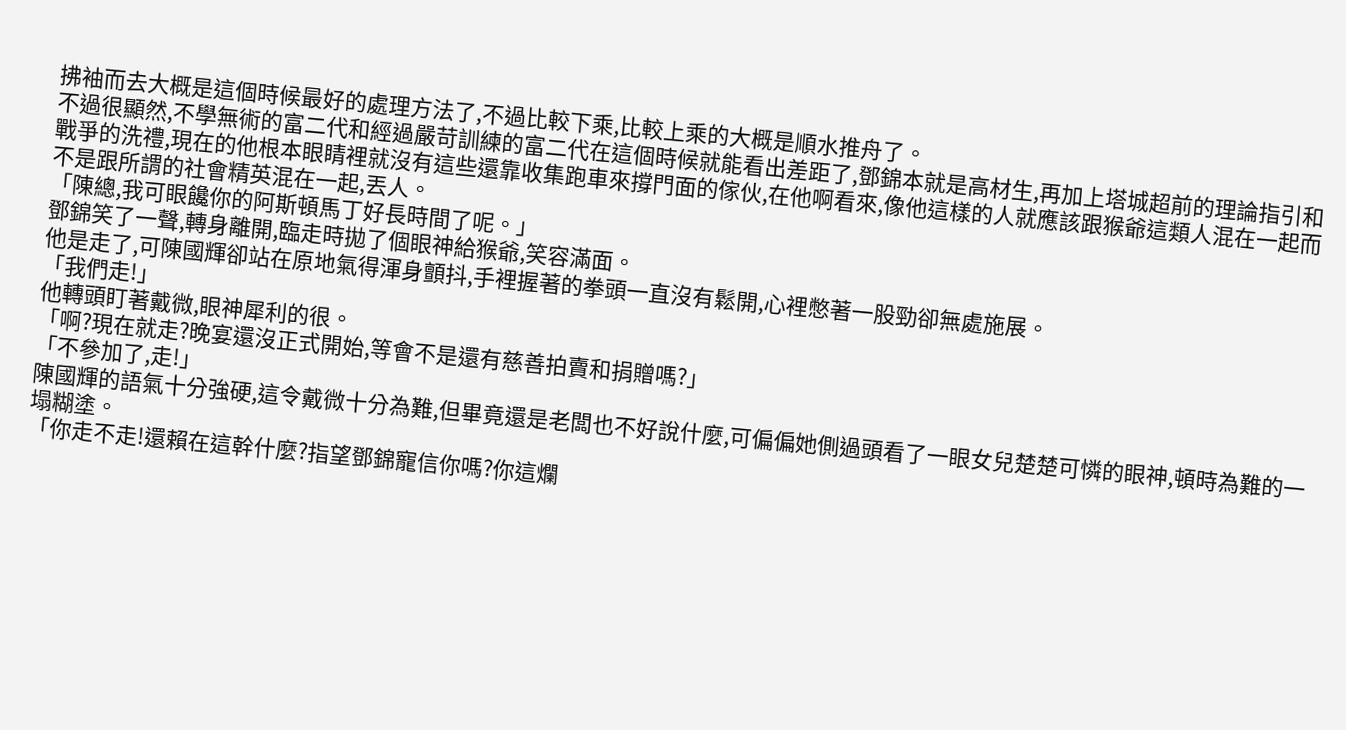拂袖而去大概是這個時候最好的處理方法了,不過比較下乘,比較上乘的大概是順水推舟了。
不過很顯然,不學無術的富二代和經過嚴苛訓練的富二代在這個時候就能看出差距了,鄧錦本就是高材生,再加上塔城超前的理論指引和戰爭的洗禮,現在的他根本眼睛裡就沒有這些還靠收集跑車來撐門面的傢伙,在他啊看來,像他這樣的人就應該跟猴爺這類人混在一起而不是跟所謂的社會精英混在一起,丟人。
「陳總,我可眼饞你的阿斯頓馬丁好長時間了呢。」
鄧錦笑了一聲,轉身離開,臨走時拋了個眼神給猴爺,笑容滿面。
他是走了,可陳國輝卻站在原地氣得渾身顫抖,手裡握著的拳頭一直沒有鬆開,心裡憋著一股勁卻無處施展。
「我們走!」
他轉頭盯著戴微,眼神犀利的很。
「啊?現在就走?晚宴還沒正式開始,等會不是還有慈善拍賣和捐贈嗎?」
「不參加了,走!」
陳國輝的語氣十分強硬,這令戴微十分為難,但畢竟還是老闆也不好說什麼,可偏偏她側過頭看了一眼女兒楚楚可憐的眼神,頓時為難的一塌糊塗。
「你走不走!還賴在這幹什麼?指望鄧錦寵信你嗎?你這爛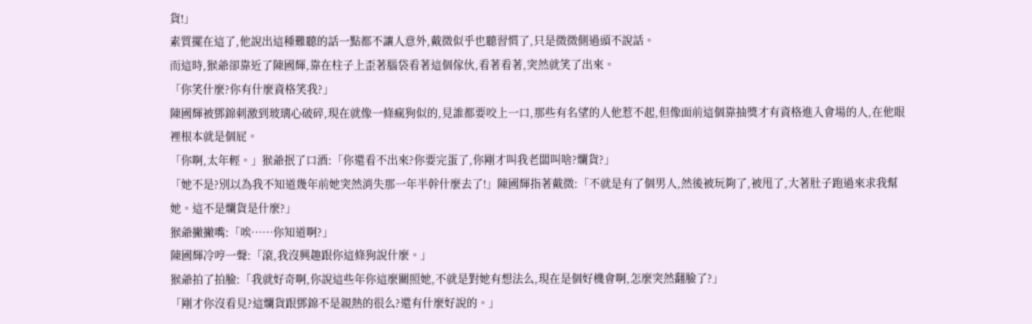貨!」
素質擺在這了,他說出這種難聽的話一點都不讓人意外,戴微似乎也聽習慣了,只是微微側過頭不說話。
而這時,猴爺卻靠近了陳國輝,靠在柱子上歪著腦袋看著這個傢伙,看著看著,突然就笑了出來。
「你笑什麼?你有什麼資格笑我?」
陳國輝被鄧錦刺激到玻璃心破碎,現在就像一條瘋狗似的,見誰都要咬上一口,那些有名望的人他惹不起,但像面前這個靠抽獎才有資格進入會場的人,在他眼裡根本就是個屁。
「你啊,太年輕。」猴爺抿了口酒:「你還看不出來?你要完蛋了,你剛才叫我老闆叫啥?爛貨?」
「她不是?別以為我不知道幾年前她突然消失那一年半幹什麼去了!」陳國輝指著戴微:「不就是有了個男人,然後被玩夠了,被甩了,大著肚子跑過來求我幫她。這不是爛貨是什麼?」
猴爺撇撇嘴:「唉……你知道啊?」
陳國輝冷哼一聲:「滾,我沒興趣跟你這條狗說什麼。」
猴爺拍了拍臉:「我就好奇啊,你說這些年你這麼關照她,不就是對她有想法么,現在是個好機會啊,怎麼突然翻臉了?」
「剛才你沒看見?這爛貨跟鄧錦不是親熱的很么?還有什麼好說的。」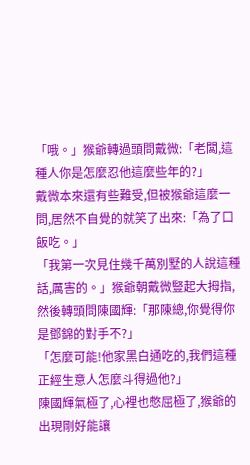「哦。」猴爺轉過頭問戴微:「老闆,這種人你是怎麼忍他這麼些年的?」
戴微本來還有些難受,但被猴爺這麼一問,居然不自覺的就笑了出來:「為了口飯吃。」
「我第一次見住幾千萬別墅的人說這種話,厲害的。」猴爺朝戴微豎起大拇指,然後轉頭問陳國輝:「那陳總,你覺得你是鄧錦的對手不?」
「怎麼可能!他家黑白通吃的,我們這種正經生意人怎麼斗得過他?」
陳國輝氣極了,心裡也憋屈極了,猴爺的出現剛好能讓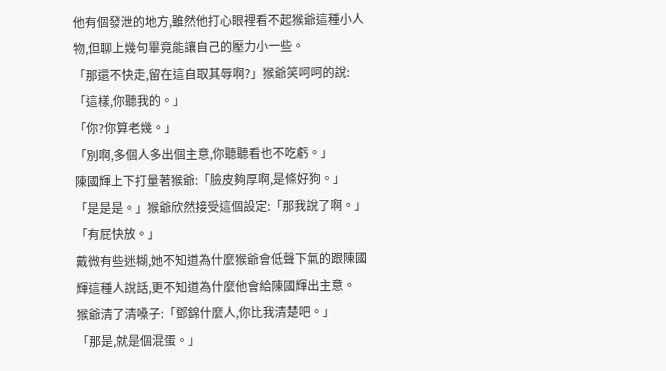他有個發泄的地方,雖然他打心眼裡看不起猴爺這種小人物,但聊上幾句畢竟能讓自己的壓力小一些。
「那還不快走,留在這自取其辱啊?」猴爺笑呵呵的說:「這樣,你聽我的。」
「你?你算老幾。」
「別啊,多個人多出個主意,你聽聽看也不吃虧。」
陳國輝上下打量著猴爺:「臉皮夠厚啊,是條好狗。」
「是是是。」猴爺欣然接受這個設定:「那我說了啊。」
「有屁快放。」
戴微有些迷糊,她不知道為什麼猴爺會低聲下氣的跟陳國輝這種人說話,更不知道為什麼他會給陳國輝出主意。
猴爺清了清嗓子:「鄧錦什麼人,你比我清楚吧。」
「那是,就是個混蛋。」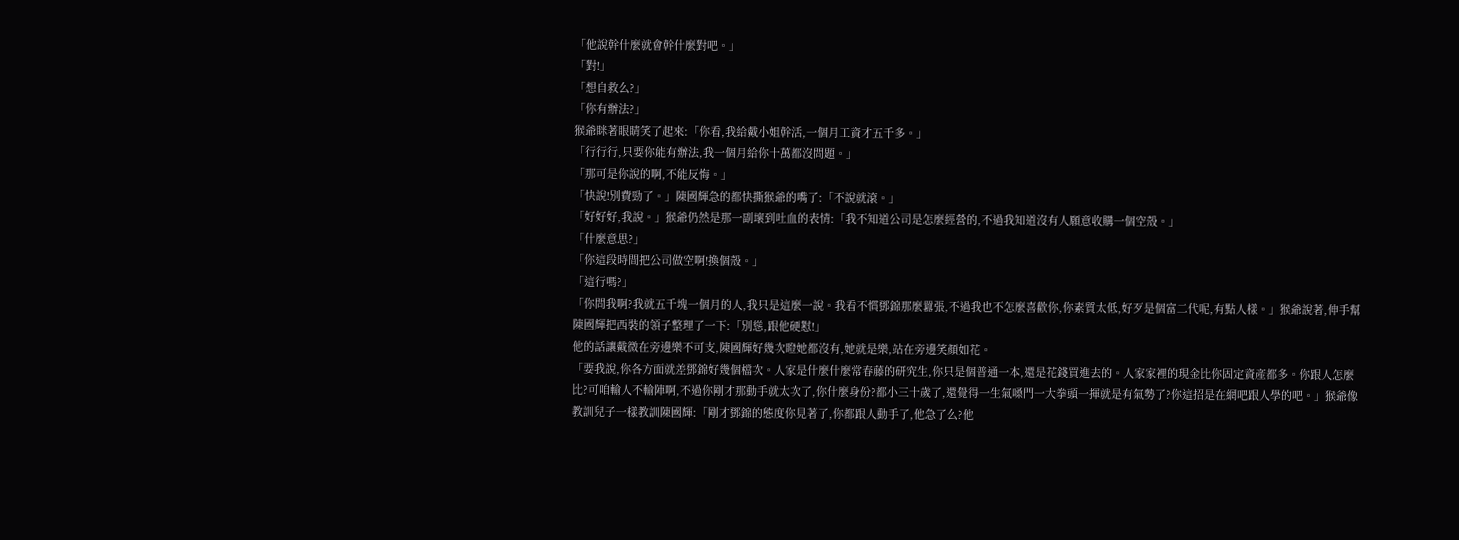「他說幹什麼就會幹什麼對吧。」
「對!」
「想自救么?」
「你有辦法?」
猴爺眯著眼睛笑了起來:「你看,我給戴小姐幹活,一個月工資才五千多。」
「行行行,只要你能有辦法,我一個月給你十萬都沒問題。」
「那可是你說的啊,不能反悔。」
「快說!別費勁了。」陳國輝急的都快撕猴爺的嘴了:「不說就滾。」
「好好好,我說。」猴爺仍然是那一副壞到吐血的表情:「我不知道公司是怎麼經營的,不過我知道沒有人願意收購一個空殼。」
「什麼意思?」
「你這段時間把公司做空啊!換個殼。」
「這行嗎?」
「你問我啊?我就五千塊一個月的人,我只是這麼一說。我看不慣鄧錦那麼囂張,不過我也不怎麼喜歡你,你素質太低,好歹是個富二代呢,有點人樣。」猴爺說著,伸手幫陳國輝把西裝的領子整理了一下:「別慫,跟他硬懟!」
他的話讓戴微在旁邊樂不可支,陳國輝好幾次瞪她都沒有,她就是樂,站在旁邊笑顏如花。
「要我說,你各方面就差鄧錦好幾個檔次。人家是什麼什麼常春藤的研究生,你只是個普通一本,還是花錢買進去的。人家家裡的現金比你固定資產都多。你跟人怎麼比?可咱輸人不輸陣啊,不過你剛才那動手就太次了,你什麼身份?都小三十歲了,還覺得一生氣嗓門一大拳頭一揮就是有氣勢了?你這招是在網吧跟人學的吧。」猴爺像教訓兒子一樣教訓陳國輝:「剛才鄧錦的態度你見著了,你都跟人動手了,他急了么?他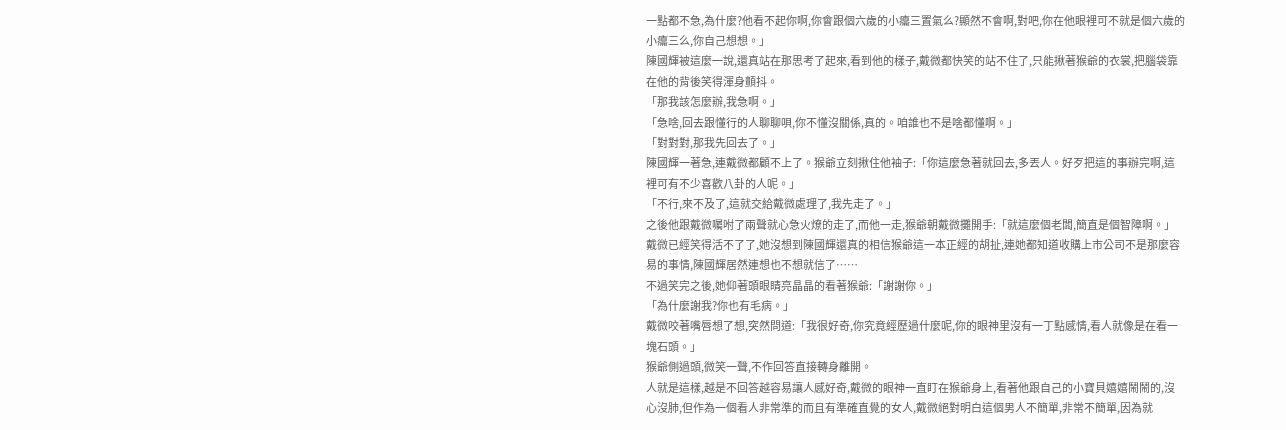一點都不急,為什麼?他看不起你啊,你會跟個六歲的小癟三置氣么?顯然不會啊,對吧,你在他眼裡可不就是個六歲的小癟三么,你自己想想。」
陳國輝被這麼一說,還真站在那思考了起來,看到他的樣子,戴微都快笑的站不住了,只能揪著猴爺的衣裳,把腦袋靠在他的背後笑得渾身顫抖。
「那我該怎麼辦,我急啊。」
「急啥,回去跟懂行的人聊聊唄,你不懂沒關係,真的。咱誰也不是啥都懂啊。」
「對對對,那我先回去了。」
陳國輝一著急,連戴微都顧不上了。猴爺立刻揪住他袖子:「你這麼急著就回去,多丟人。好歹把這的事辦完啊,這裡可有不少喜歡八卦的人呢。」
「不行,來不及了,這就交給戴微處理了,我先走了。」
之後他跟戴微囑咐了兩聲就心急火燎的走了,而他一走,猴爺朝戴微攤開手:「就這麼個老闆,簡直是個智障啊。」
戴微已經笑得活不了了,她沒想到陳國輝還真的相信猴爺這一本正經的胡扯,連她都知道收購上市公司不是那麼容易的事情,陳國輝居然連想也不想就信了……
不過笑完之後,她仰著頭眼睛亮晶晶的看著猴爺:「謝謝你。」
「為什麼謝我?你也有毛病。」
戴微咬著嘴唇想了想,突然問道:「我很好奇,你究竟經歷過什麼呢,你的眼神里沒有一丁點感情,看人就像是在看一塊石頭。」
猴爺側過頭,微笑一聲,不作回答直接轉身離開。
人就是這樣,越是不回答越容易讓人感好奇,戴微的眼神一直盯在猴爺身上,看著他跟自己的小寶貝嬉嬉鬧鬧的,沒心沒肺,但作為一個看人非常準的而且有準確直覺的女人,戴微絕對明白這個男人不簡單,非常不簡單,因為就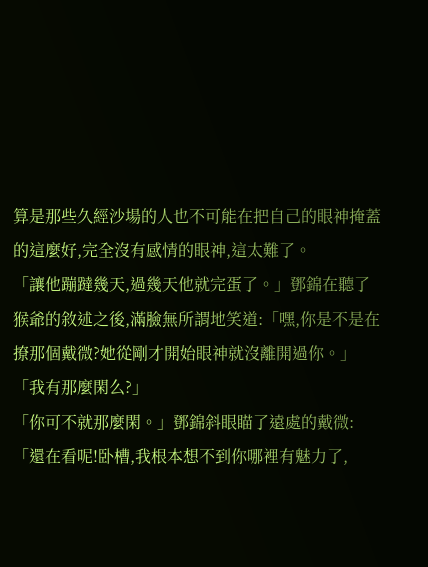算是那些久經沙場的人也不可能在把自己的眼神掩蓋的這麼好,完全沒有感情的眼神,這太難了。
「讓他蹦躂幾天,過幾天他就完蛋了。」鄧錦在聽了猴爺的敘述之後,滿臉無所謂地笑道:「嘿,你是不是在撩那個戴微?她從剛才開始眼神就沒離開過你。」
「我有那麼閑么?」
「你可不就那麼閑。」鄧錦斜眼瞄了遠處的戴微:「還在看呢!卧槽,我根本想不到你哪裡有魅力了,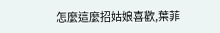怎麼這麼招姑娘喜歡,葉菲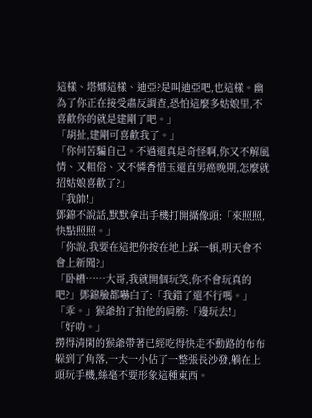這樣、塔娜這樣、迪亞?是叫迪亞吧,也這樣。幽為了你正在接受肅反調查,恐怕這麼多姑娘里,不喜歡你的就是建剛了吧。」
「胡扯,建剛可喜歡我了。」
「你何苦騙自己。不過還真是奇怪啊,你又不解風情、又粗俗、又不憐香惜玉還直男癌晚期,怎麼就招姑娘喜歡了?」
「我帥!」
鄧錦不說話,默默拿出手機打開攝像頭:「來照照,快點照照。」
「你說,我要在這把你按在地上踩一頓,明天會不會上新聞?」
「卧槽……大哥,我就開個玩笑,你不會玩真的吧?」鄧錦臉都嚇白了:「我錯了還不行嗎。」
「乖。」猴爺拍了拍他的肩膀:「邊玩去!」
「好叻。」
撈得清閑的猴爺帶著已經吃得快走不動路的布布躲到了角落,一大一小佔了一整張長沙發,躺在上頭玩手機,絲毫不要形象這種東西。